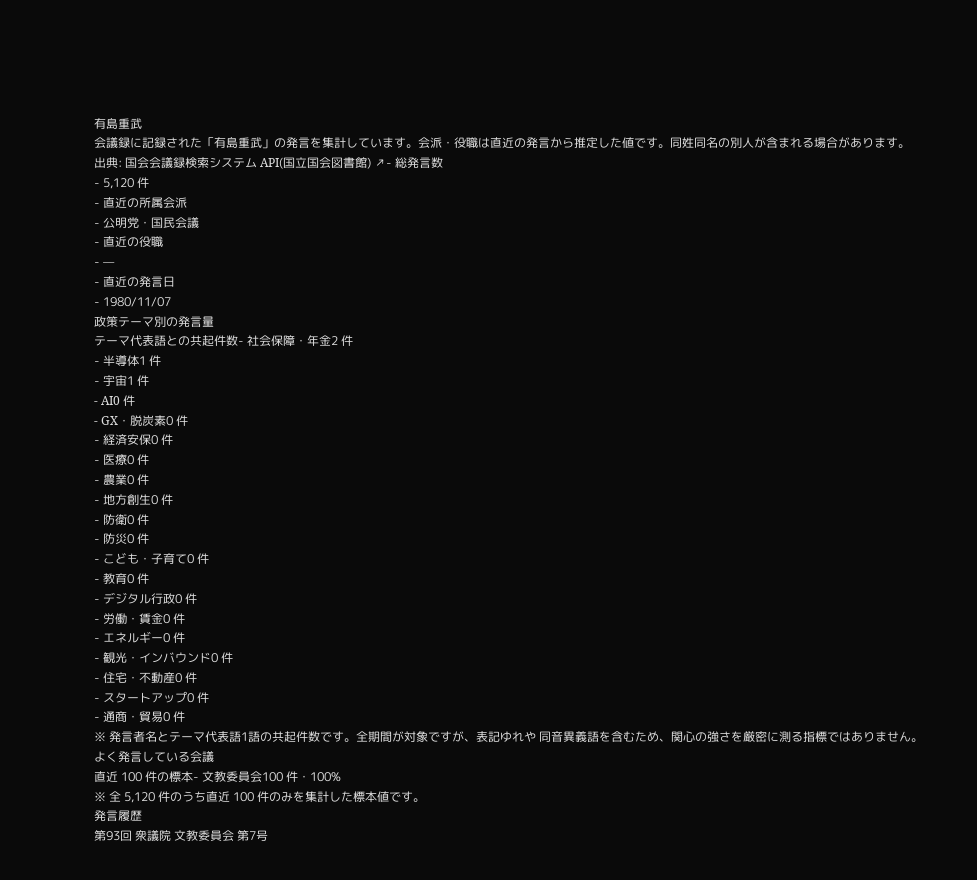有島重武
会議録に記録された「有島重武」の発言を集計しています。会派・役職は直近の発言から推定した値です。同姓同名の別人が含まれる場合があります。
出典: 国会会議録検索システム API(国立国会図書館) ↗- 総発言数
- 5,120 件
- 直近の所属会派
- 公明党・国民会議
- 直近の役職
- —
- 直近の発言日
- 1980/11/07
政策テーマ別の発言量
テーマ代表語との共起件数- 社会保障・年金2 件
- 半導体1 件
- 宇宙1 件
- AI0 件
- GX・脱炭素0 件
- 経済安保0 件
- 医療0 件
- 農業0 件
- 地方創生0 件
- 防衛0 件
- 防災0 件
- こども・子育て0 件
- 教育0 件
- デジタル行政0 件
- 労働・賃金0 件
- エネルギー0 件
- 観光・インバウンド0 件
- 住宅・不動産0 件
- スタートアップ0 件
- 通商・貿易0 件
※ 発言者名とテーマ代表語1語の共起件数です。全期間が対象ですが、表記ゆれや 同音異義語を含むため、関心の強さを厳密に測る指標ではありません。
よく発言している会議
直近 100 件の標本- 文教委員会100 件・100%
※ 全 5,120 件のうち直近 100 件のみを集計した標本値です。
発言履歴
第93回 衆議院 文教委員会 第7号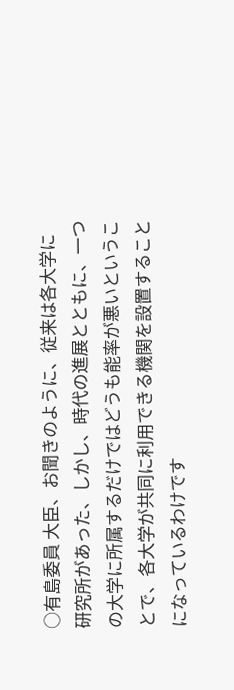○有島委員 大臣、お聞きのように、従来は各大学に研究所があった、しかし、時代の進展とともに、一つの大学に所属するだけではどうも能率が悪いということで、各大学が共同に利用できる機関を設置することになっているわけです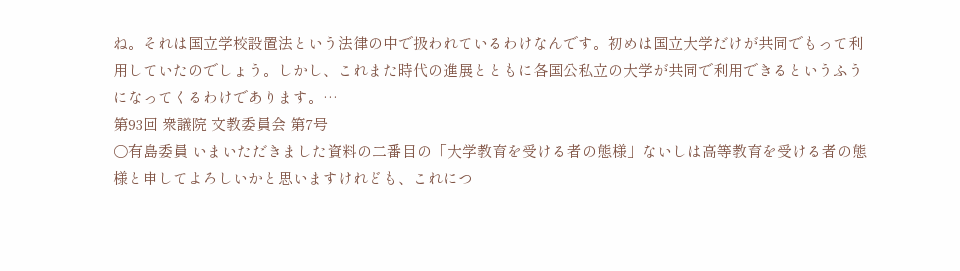ね。それは国立学校設置法という法律の中で扱われているわけなんです。初めは国立大学だけが共同でもって利用していたのでしょう。しかし、これまた時代の進展とともに各国公私立の大学が共同で利用できるというふうになってくるわけであります。…
第93回 衆議院 文教委員会 第7号
○有島委員 いまいただきました資料の二番目の「大学教育を受ける者の態様」ないしは高等教育を受ける者の態様と申してよろしいかと思いますけれども、これにつ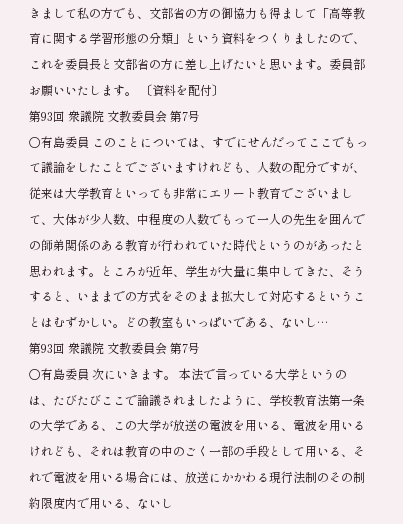きまして私の方でも、文部省の方の御協力も得まして「高等教育に関する学習形態の分類」という資料をつくりましたので、これを委員長と文部省の方に差し上げたいと思います。委員部お願いいたします。 〔資料を配付〕
第93回 衆議院 文教委員会 第7号
○有島委員 このことについては、すでにせんだってここでもって議論をしたことでございますけれども、人数の配分ですが、従来は大学教育といっても非常にエリート教育でございまして、大体が少人数、中程度の人数でもって一人の先生を囲んでの師弟関係のある教育が行われていた時代というのがあったと思われます。ところが近年、学生が大量に集中してきた、そうすると、いままでの方式をそのまま拡大して対応するということはむずかしい。どの教室もいっぱいである、ないし…
第93回 衆議院 文教委員会 第7号
○有島委員 次にいきます。 本法で言っている大学というのは、たびたびここで論議されましたように、学校教育法第一条の大学である、この大学が放送の電波を用いる、電波を用いるけれども、それは教育の中のごく一部の手段として用いる、それで電波を用いる場合には、放送にかかわる現行法制のその制約限度内で用いる、ないし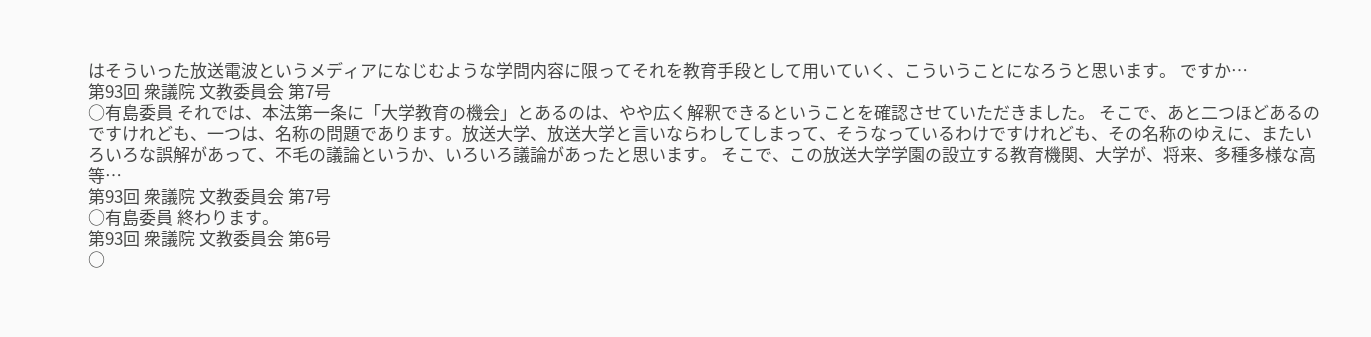はそういった放送電波というメディアになじむような学問内容に限ってそれを教育手段として用いていく、こういうことになろうと思います。 ですか…
第93回 衆議院 文教委員会 第7号
○有島委員 それでは、本法第一条に「大学教育の機会」とあるのは、やや広く解釈できるということを確認させていただきました。 そこで、あと二つほどあるのですけれども、一つは、名称の問題であります。放送大学、放送大学と言いならわしてしまって、そうなっているわけですけれども、その名称のゆえに、またいろいろな誤解があって、不毛の議論というか、いろいろ議論があったと思います。 そこで、この放送大学学園の設立する教育機関、大学が、将来、多種多様な高等…
第93回 衆議院 文教委員会 第7号
○有島委員 終わります。
第93回 衆議院 文教委員会 第6号
○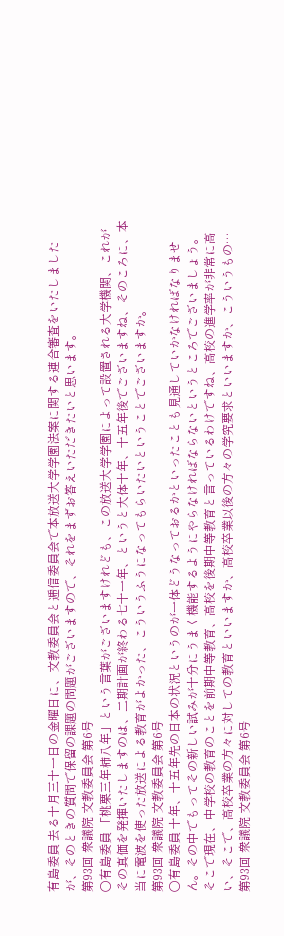有島委員 去る十月三十一日の金曜日に、文教委員会と逓信委員会で本放送大学学園法案に関する連合審査をいたしましたが、そのときの質問で保留の課題の問題がございますので、それをまずお答えいただきたいと思います。
第93回 衆議院 文教委員会 第6号
○有島委員 「桃栗三年柿八年」という言葉がございますけれども、この放送大学学園によって設置される大学機関、これがその真価を発揮いたしますのは、二期計画が終わる七十一年、というと大体十年、十五年後でございますね、そのころに、本当に電波を使った放送による教育がよかった、こういうふうになってもらいたいということでございますか。
第93回 衆議院 文教委員会 第6号
○有島委員 十年、十五年先の日本の状況というのが一体どうなっておるかといったことも見通していかなければなりません。その中でもってその新しい試みが十分にうまく機能するようにやらなければならないというところでございましょう。 そこで現在、中学校の教育のことを前期中等教育、高校を後期中等教育と言っているわけですね、高校の進学率が非常に高い、そこで、高校卒業の方々に対しての教育といいますか、高校卒業以後の方々の学究要求といいますか、こういうもの…
第93回 衆議院 文教委員会 第6号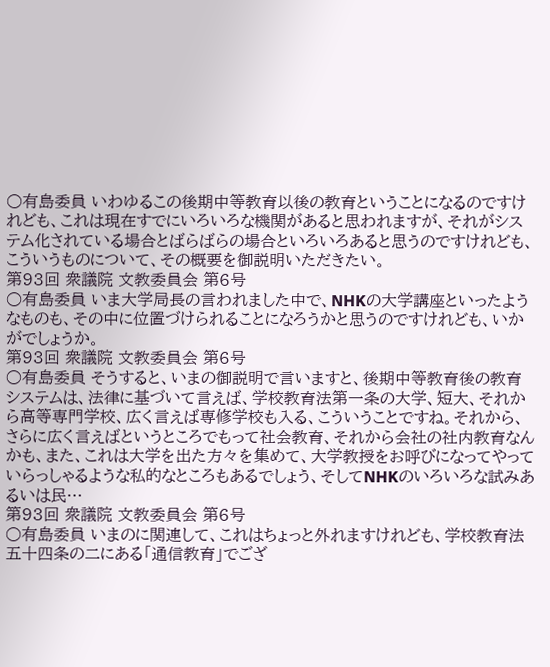○有島委員 いわゆるこの後期中等教育以後の教育ということになるのですけれども、これは現在すでにいろいろな機関があると思われますが、それがシステム化されている場合とばらばらの場合といろいろあると思うのですけれども、こういうものについて、その概要を御説明いただきたい。
第93回 衆議院 文教委員会 第6号
○有島委員 いま大学局長の言われました中で、NHKの大学講座といったようなものも、その中に位置づけられることになろうかと思うのですけれども、いかがでしょうか。
第93回 衆議院 文教委員会 第6号
○有島委員 そうすると、いまの御説明で言いますと、後期中等教育後の教育システムは、法律に基づいて言えば、学校教育法第一条の大学、短大、それから高等専門学校、広く言えば専修学校も入る、こういうことですね。それから、さらに広く言えばというところでもって社会教育、それから会社の社内教育なんかも、また、これは大学を出た方々を集めて、大学教授をお呼びになってやっていらっしゃるような私的なところもあるでしょう、そしてNHKのいろいろな試みあるいは民…
第93回 衆議院 文教委員会 第6号
○有島委員 いまのに関連して、これはちょっと外れますけれども、学校教育法五十四条の二にある「通信教育」でござ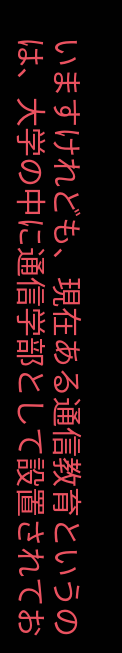いますけれども、現在ある通信教育というのは、大学の中に通信学部として設置されてお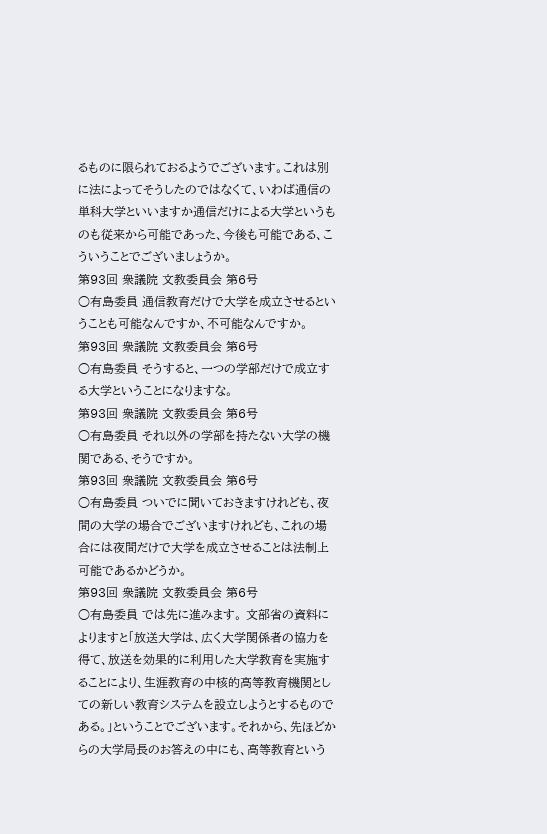るものに限られておるようでございます。これは別に法によってそうしたのではなくて、いわば通信の単科大学といいますか通信だけによる大学というものも従来から可能であった、今後も可能である、こういうことでございましょうか。
第93回 衆議院 文教委員会 第6号
○有島委員 通信教育だけで大学を成立させるということも可能なんですか、不可能なんですか。
第93回 衆議院 文教委員会 第6号
○有島委員 そうすると、一つの学部だけで成立する大学ということになりますな。
第93回 衆議院 文教委員会 第6号
○有島委員 それ以外の学部を持たない大学の機関である、そうですか。
第93回 衆議院 文教委員会 第6号
○有島委員 ついでに聞いておきますけれども、夜間の大学の場合でございますけれども、これの場合には夜間だけで大学を成立させることは法制上可能であるかどうか。
第93回 衆議院 文教委員会 第6号
○有島委員 では先に進みます。 文部省の資料によりますと「放送大学は、広く大学関係者の協力を得て、放送を効果的に利用した大学教育を実施することにより、生涯教育の中核的高等教育機関としての新しい教育システムを設立しようとするものである。」ということでございます。それから、先ほどからの大学局長のお答えの中にも、高等教育という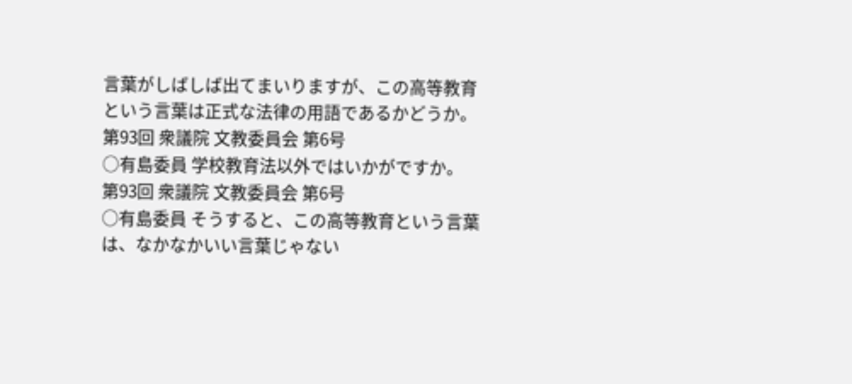言葉がしばしば出てまいりますが、この高等教育という言葉は正式な法律の用語であるかどうか。
第93回 衆議院 文教委員会 第6号
○有島委員 学校教育法以外ではいかがですか。
第93回 衆議院 文教委員会 第6号
○有島委員 そうすると、この高等教育という言葉は、なかなかいい言葉じゃない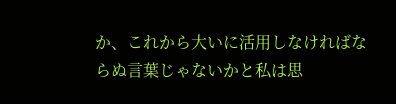か、これから大いに活用しなければならぬ言葉じゃないかと私は思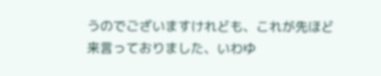うのでございますけれども、これが先ほど来言っておりました、いわゆ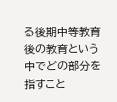る後期中等教育後の教育という中でどの部分を指すこと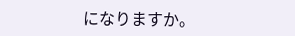になりますか。